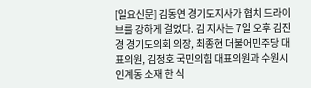[일요신문] 김동연 경기도지사가 협치 드라이브를 강하게 걸었다. 김 지사는 7일 오후 김진경 경기도의회 의장, 최종현 더불어민주당 대표의원, 김정호 국민의힘 대표의원과 수원시 인계동 소재 한 식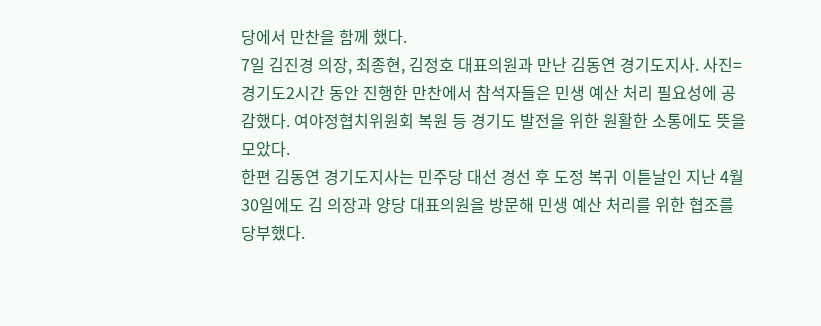당에서 만찬을 함께 했다.
7일 김진경 의장, 최종현, 김정호 대표의원과 만난 김동연 경기도지사. 사진=경기도2시간 동안 진행한 만찬에서 참석자들은 민생 예산 처리 필요성에 공감했다. 여야정협치위원회 복원 등 경기도 발전을 위한 원활한 소통에도 뜻을 모았다.
한편 김동연 경기도지사는 민주당 대선 경선 후 도정 복귀 이튿날인 지난 4월 30일에도 김 의장과 양당 대표의원을 방문해 민생 예산 처리를 위한 협조를 당부했다.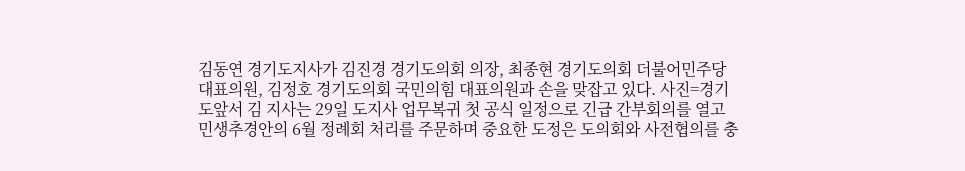김동연 경기도지사가 김진경 경기도의회 의장, 최종현 경기도의회 더불어민주당 대표의원, 김정호 경기도의회 국민의힘 대표의원과 손을 맞잡고 있다. 사진=경기도앞서 김 지사는 29일 도지사 업무복귀 첫 공식 일정으로 긴급 간부회의를 열고 민생추경안의 6월 정례회 처리를 주문하며 중요한 도정은 도의회와 사전협의를 충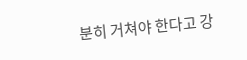분히 거쳐야 한다고 강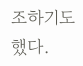조하기도 했다.